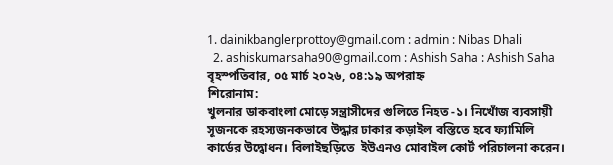1. dainikbanglerprottoy@gmail.com : admin : Nibas Dhali
  2. ashiskumarsaha90@gmail.com : Ashish Saha : Ashish Saha
বৃহস্পতিবার, ০৫ মার্চ ২০২৬, ০৪:১৯ অপরাহ্ন
শিরোনাম:
খুলনার ডাকবাংলা মোড়ে সন্ত্রাসীদের গুলিতে নিহত -১। নিখোঁজ ব্যবসায়ী সূজনকে রহস্যজনকভাবে উদ্ধার ঢাকার কড়াইল বস্তিতে হবে ফ্যামিলি কার্ডের উদ্বোধন। বিলাইছড়িতে  ইউএনও মোবাইল কোর্ট পরিচালনা করেন।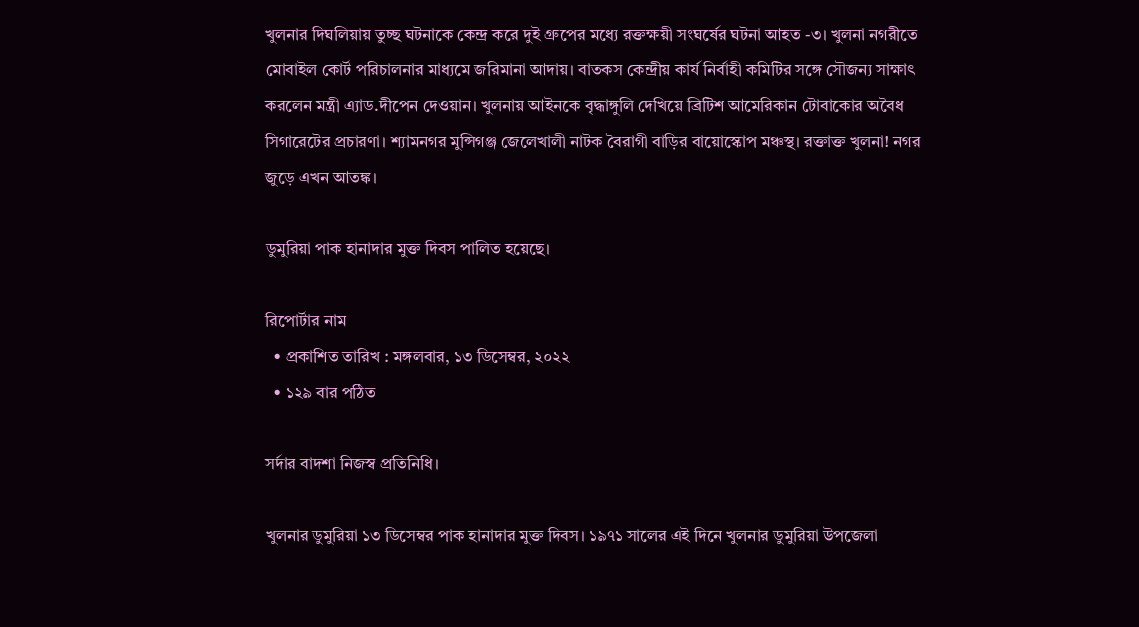খুলনার দিঘলিয়ায় তুচ্ছ ঘটনাকে কেন্দ্র করে দুই গ্রুপের মধ্যে রক্তক্ষয়ী সংঘর্ষের ঘটনা আহত -৩। খুলনা নগরীতে মোবাইল কোর্ট পরিচালনার মাধ্যমে জরিমানা আদায়। বাতকস কেন্দ্রীয় কার্য নির্বাহী কমিটির সঙ্গে সৌজন্য সাক্ষাৎ করলেন মন্ত্রী এ্যাড.দীপেন দেওয়ান। খুলনায় আইনকে বৃদ্ধাঙ্গুলি দেখিয়ে ব্রিটিশ আমেরিকান টোবাকোর অবৈধ সিগারেটের প্রচারণা। শ্যামনগর মুন্সিগঞ্জ জেলেখালী নাটক বৈরাগী বাড়ির বায়োস্কোপ মঞ্চস্থ। রক্তাক্ত খুলনা! নগর জুড়ে এখন আতঙ্ক।

ডুমুরিয়া পাক হানাদার মুক্ত দিবস পালিত হয়েছে।

রিপোর্টার নাম
  • প্রকাশিত তারিখ : মঙ্গলবার, ১৩ ডিসেম্বর, ২০২২
  • ১২৯ বার পঠিত

সর্দার বাদশা নিজস্ব প্রতিনিধি।

খুলনার ডুমুরিয়া ১৩ ডিসেম্বর পাক হানাদার মুক্ত দিবস। ১৯৭১ সালের এই দিনে খুলনার ডুমুরিয়া উপজেলা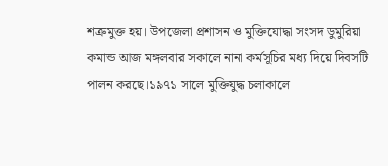শত্রুমুক্ত হয়। উপজেলা প্রশাসন ও মুক্তিযোদ্ধা সংসদ ডুমুরিয়া কমান্ড আজ মঙ্গলবার সকালে নানা কর্মসূচির মধ্য দিয়ে দিবসটি পালন করছে।১৯৭১ সালে মুক্তিযুদ্ধ চলাকালে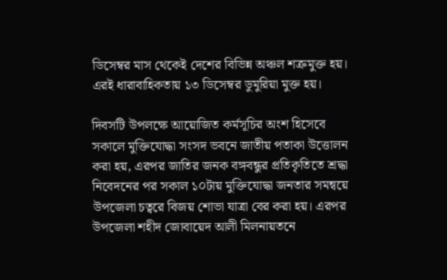ডিসেম্বর মাস থেকেই দেশের বিভিন্ন অঞ্চল শত্রুমুক্ত হয়। এরই ধারাবাহিকতায় ১৩ ডিসেম্বর ডুমুরিয়া মুক্ত হয়।

দিবসটি উপলক্ষে আয়োজিত কর্মসূচির অংশ হিসেবে সকালে মুক্তিযোদ্ধা সংসদ ভবনে জাতীয় পতাকা উত্তোলন করা হয়, এরপর জাতির জনক বঙ্গবন্ধুর প্রতিকৃতিতে শ্রদ্ধা নিবেদনের পর সকাল ১০টায় মুক্তিযোদ্ধা জনতার সমন্বয়ে উপজেলা চত্বরে বিজয় শোভা যাত্রা বের করা হয়। এরপর উপজেলা শহীদ জোবায়েদ আলী মিলনায়তনে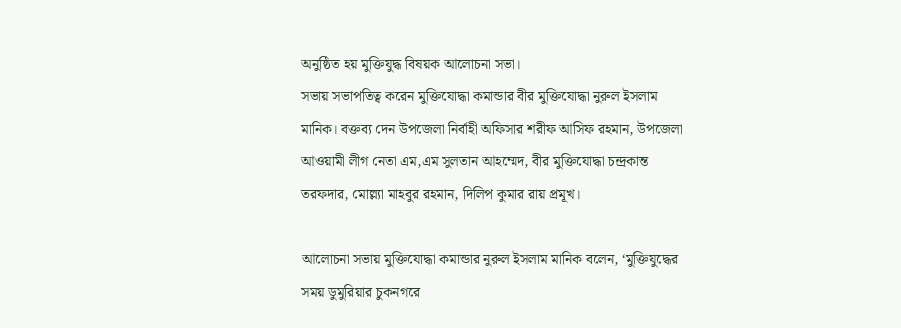অনুষ্ঠিত হয় মুক্তিযুদ্ধ বিষয়ক আলোচনা সভা।
সভায় সভাপতিত্ব করেন মুক্তিযোদ্ধা কমান্ডার বীর মুক্তিযোদ্ধা নুরুল ইসলাম মানিক। বক্তব‍্য দেন উপজেলা নির্বাহী অফিসার শরীফ আসিফ রহমান, উপজেলা আওয়ামী লীগ নেতা এম,এম সুলতান আহম্মেদ, বীর মুক্তিযোদ্ধা চন্দ্রকান্ত তরফদার, মোল্ল‍্যা মাহবুর রহমান, দিলিপ কুমার রায় প্রমূখ।

আলোচনা সভায় মুক্তিযোদ্ধা কমান্ডার নুরুল ইসলাম মানিক বলেন, ‘মুক্তিযুদ্ধের সময় ডুমুরিয়ার চুকনগরে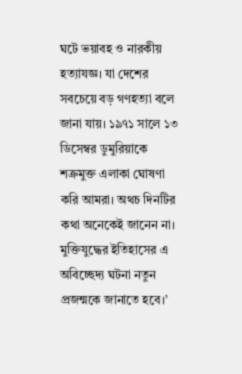ঘটে ভয়াবহ ও নারকীয় হত্যাযজ্ঞ। যা দেশের সবচেয়ে বড় গণহত্যা বলে জানা যায়। ১৯৭১ সালে ১৩ ডিসেম্বর ডুমুরিয়াকে শত্রুমুক্ত এলাকা ঘোষণা করি আমরা। অথচ দিনটির কথা অনেকেই জানেন না। মুক্তিযুদ্ধের ইতিহাসের এ অবিচ্ছেদ্য ঘটনা নতুন প্রজন্মকে জানাতে হবে।’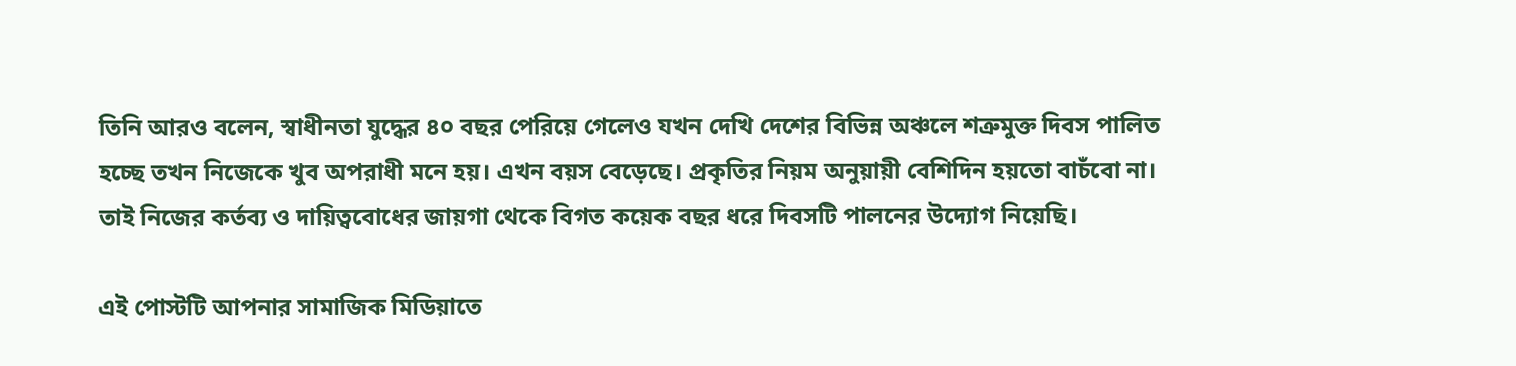তিনি আরও বলেন, স্বাধীনতা যুদ্ধের ৪০ বছর পেরিয়ে গেলেও যখন দেখি দেশের বিভিন্ন অঞ্চলে শত্রুমুক্ত দিবস পালিত হচ্ছে তখন নিজেকে খুব অপরাধী মনে হয়। এখন বয়স বেড়েছে। প্রকৃতির নিয়ম অনুয়ায়ী বেশিদিন হয়তো বাচঁবো না। তাই নিজের কর্তব্য ও দায়িত্ববোধের জায়গা থেকে বিগত কয়েক বছর ধরে দিবসটি পালনের উদ্যোগ নিয়েছি।

এই পোস্টটি আপনার সামাজিক মিডিয়াতে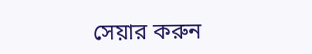সেয়ার করুন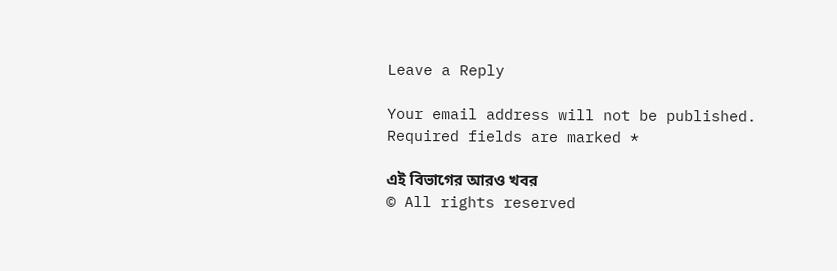Leave a Reply

Your email address will not be published. Required fields are marked *

এই বিভাগের আরও খবর
© All rights reserved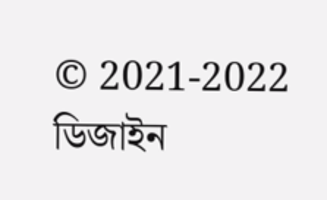© 2021-2022
ডিজাইন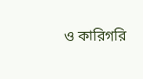ও কারিগরি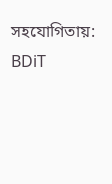সহযোগিতায়: BDiT